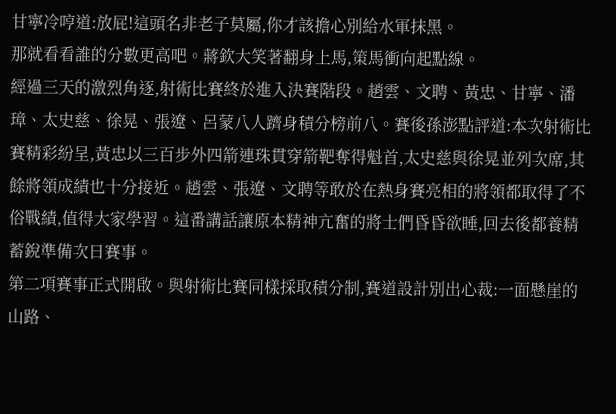甘寧冷哼道:放屁!這頭名非老子莫屬,你才該擔心別給水軍抹黑。
那就看看誰的分數更高吧。蔣欽大笑著翻身上馬,策馬衝向起點線。
經過三天的激烈角逐,射術比賽終於進入決賽階段。趙雲、文聘、黃忠、甘寧、潘璋、太史慈、徐晃、張遼、呂蒙八人躋身積分榜前八。賽後孫澎點評道:本次射術比賽精彩紛呈,黃忠以三百步外四箭連珠貫穿箭靶奪得魁首,太史慈與徐晃並列次席,其餘將領成績也十分接近。趙雲、張遼、文聘等敢於在熱身賽亮相的將領都取得了不俗戰績,值得大家學習。這番講話讓原本精神亢奮的將士們昏昏欲睡,回去後都養精蓄銳準備次日賽事。
第二項賽事正式開啟。與射術比賽同樣採取積分制,賽道設計別出心裁:一面懸崖的山路、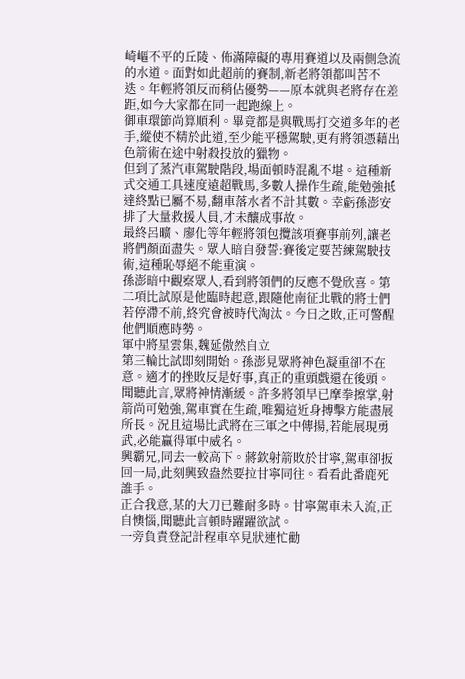崎嶇不平的丘陵、佈滿障礙的專用賽道以及兩側急流的水道。面對如此超前的賽制,新老將領都叫苦不迭。年輕將領反而稍佔優勢——原本就與老將存在差距,如今大家都在同一起跑線上。
御車環節尚算順利。畢竟都是與戰馬打交道多年的老手,縱使不精於此道,至少能平穩駕駛,更有將領憑藉出色箭術在途中射殺投放的獵物。
但到了蒸汽車駕駛階段,場面頓時混亂不堪。這種新式交通工具速度遠超戰馬,多數人操作生疏,能勉強抵達終點已屬不易,翻車落水者不計其數。幸虧孫澎安排了大量救援人員,才未釀成事故。
最終呂曠、廖化等年輕將領包攬該項賽事前列,讓老將們顏面盡失。眾人暗自發誓:賽後定要苦練駕駛技術,這種恥辱絕不能重演。
孫澎暗中觀察眾人,看到將領們的反應不覺欣喜。第二項比試原是他臨時起意,跟隨他南征北戰的將士們若停滯不前,終究會被時代淘汰。今日之敗,正可警醒他們順應時勢。
軍中將星雲集,魏延傲然自立
第三輪比試即刻開始。孫澎見眾將神色凝重卻不在意。適才的挫敗反是好事,真正的重頭戲還在後頭。
聞聽此言,眾將神情漸緩。許多將領早已摩拳擦掌,射箭尚可勉強,駕車實在生疏,唯獨這近身搏擊方能盡展所長。況且這場比武將在三軍之中傳揚,若能展現勇武,必能贏得軍中威名。
興霸兄,同去一較高下。蔣欽射箭敗於甘寧,駕車卻扳回一局,此刻興致盎然要拉甘寧同往。看看此番鹿死誰手。
正合我意,某的大刀已難耐多時。甘寧駕車未入流,正自懊惱,聞聽此言頓時躍躍欲試。
一旁負責登記計程車卒見狀連忙勸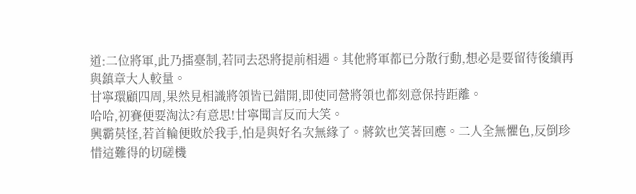道:二位將軍,此乃擂臺制,若同去恐將提前相遇。其他將軍都已分散行動,想必是要留待後續再與鎮章大人較量。
甘寧環顧四周,果然見相識將領皆已錯開,即使同營將領也都刻意保持距離。
哈哈,初賽便要淘汰?有意思!甘寧聞言反而大笑。
興霸莫怪,若首輪便敗於我手,怕是與好名次無緣了。蔣欽也笑著回應。二人全無懼色,反倒珍惜這難得的切磋機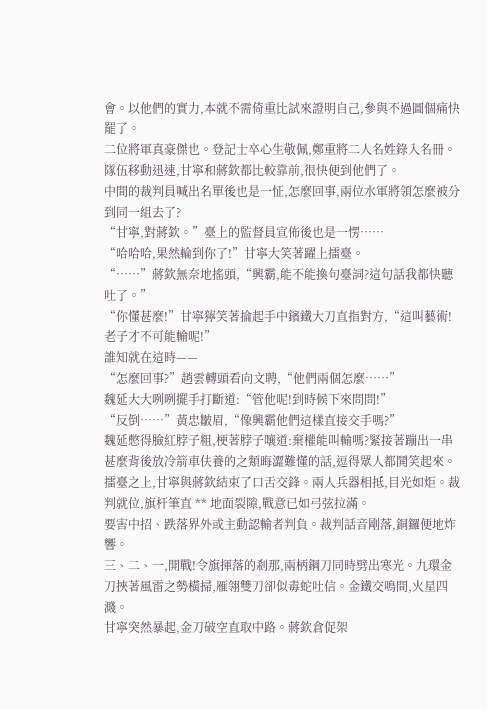會。以他們的實力,本就不需倚重比試來證明自己,參與不過圖個痛快罷了。
二位將軍真豪傑也。登記士卒心生敬佩,鄭重將二人名姓錄入名冊。
隊伍移動迅速,甘寧和蔣欽都比較靠前,很快便到他們了。
中間的裁判員喊出名單後也是一怔,怎麼回事,兩位水軍將領怎麼被分到同一組去了?
“甘寧,對蔣欽。”臺上的監督員宣佈後也是一愣……
“哈哈哈,果然輪到你了!”甘寧大笑著躍上擂臺。
“……”蔣欽無奈地搖頭,“興霸,能不能換句臺詞?這句話我都快聽吐了。”
“你懂甚麼!”甘寧獰笑著掄起手中鑌鐵大刀直指對方,“這叫藝術!老子才不可能輸呢!”
誰知就在這時——
“怎麼回事?”趙雲轉頭看向文聘,“他們兩個怎麼……”
魏延大大咧咧擺手打斷道:“管他呢!到時候下來問問!”
“反倒……”黃忠皺眉,“像興霸他們這樣直接交手嗎?”
魏延憋得臉紅脖子粗,梗著脖子嚷道:棄權能叫輸嗎?緊接著蹦出一串甚麼背後放冷箭車伕養的之類晦澀難懂的話,逗得眾人都鬨笑起來。
擂臺之上,甘寧與蔣欽結束了口舌交鋒。兩人兵器相抵,目光如炬。裁判就位,旗杆筆直 ** 地面裂隙,戰意已如弓弦拉滿。
要害中招、跌落界外或主動認輸者判負。裁判話音剛落,銅鑼便地炸響。
三、二、一,開戰!令旗揮落的剎那,兩柄鋼刀同時劈出寒光。九環金刀挾著風雷之勢橫掃,雁翎雙刀卻似毒蛇吐信。金鐵交鳴間,火星四濺。
甘寧突然暴起,金刀破空直取中路。蔣欽倉促架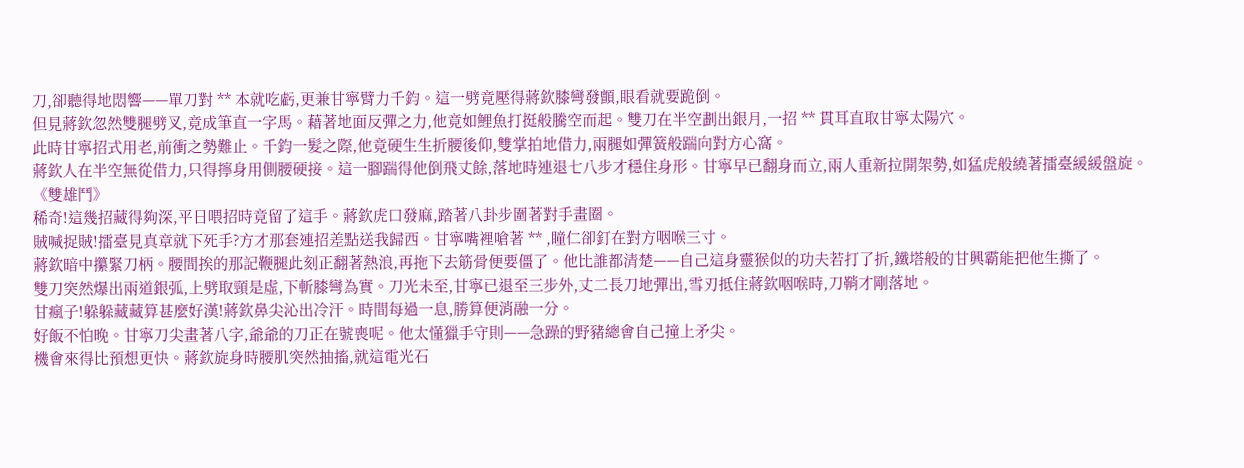刀,卻聽得地悶響——單刀對 ** 本就吃虧,更兼甘寧臂力千鈞。這一劈竟壓得蔣欽膝彎發顫,眼看就要跪倒。
但見蔣欽忽然雙腿劈叉,竟成筆直一字馬。藉著地面反彈之力,他竟如鯉魚打挺般騰空而起。雙刀在半空劃出銀月,一招 ** 貫耳直取甘寧太陽穴。
此時甘寧招式用老,前衝之勢難止。千鈞一髮之際,他竟硬生生折腰後仰,雙掌拍地借力,兩腿如彈簧般踹向對方心窩。
蔣欽人在半空無從借力,只得擰身用側腰硬接。這一腳踹得他倒飛丈餘,落地時連退七八步才穩住身形。甘寧早已翻身而立,兩人重新拉開架勢,如猛虎般繞著擂臺緩緩盤旋。
《雙雄鬥》
稀奇!這幾招藏得夠深,平日喂招時竟留了這手。蔣欽虎口發麻,踏著八卦步圍著對手畫圈。
賊喊捉賊!擂臺見真章就下死手?方才那套連招差點送我歸西。甘寧嘴裡嗆著 ** ,瞳仁卻釘在對方咽喉三寸。
蔣欽暗中攥緊刀柄。腰間挨的那記鞭腿此刻正翻著熱浪,再拖下去筋骨便要僵了。他比誰都清楚——自己這身靈猴似的功夫若打了折,鐵塔般的甘興霸能把他生撕了。
雙刀突然爆出兩道銀弧,上劈取頸是虛,下斬膝彎為實。刀光未至,甘寧已退至三步外,丈二長刀地彈出,雪刃抵住蔣欽咽喉時,刀鞘才剛落地。
甘瘋子!躲躲藏藏算甚麼好漢!蔣欽鼻尖沁出冷汗。時間每過一息,勝算便消融一分。
好飯不怕晚。甘寧刀尖畫著八字,爺爺的刀正在號喪呢。他太懂獵手守則——急躁的野豬總會自己撞上矛尖。
機會來得比預想更快。蔣欽旋身時腰肌突然抽搐,就這電光石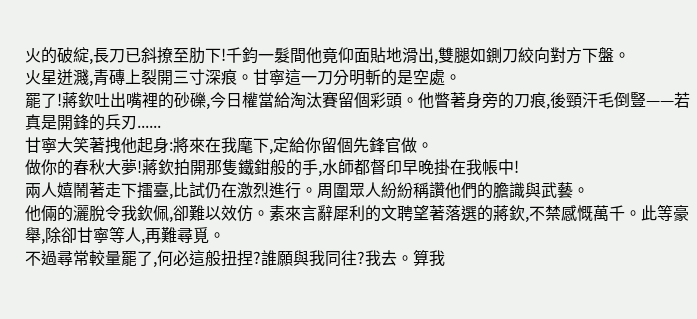火的破綻,長刀已斜撩至肋下!千鈞一髮間他竟仰面貼地滑出,雙腿如鍘刀絞向對方下盤。
火星迸濺,青磚上裂開三寸深痕。甘寧這一刀分明斬的是空處。
罷了!蔣欽吐出嘴裡的砂礫,今日權當給淘汰賽留個彩頭。他瞥著身旁的刀痕,後頸汗毛倒豎——若真是開鋒的兵刃......
甘寧大笑著拽他起身:將來在我麾下,定給你留個先鋒官做。
做你的春秋大夢!蔣欽拍開那隻鐵鉗般的手,水師都督印早晚掛在我帳中!
兩人嬉鬧著走下擂臺,比試仍在激烈進行。周圍眾人紛紛稱讚他們的膽識與武藝。
他倆的灑脫令我欽佩,卻難以效仿。素來言辭犀利的文聘望著落選的蔣欽,不禁感慨萬千。此等豪舉,除卻甘寧等人,再難尋覓。
不過尋常較量罷了,何必這般扭捏?誰願與我同往?我去。算我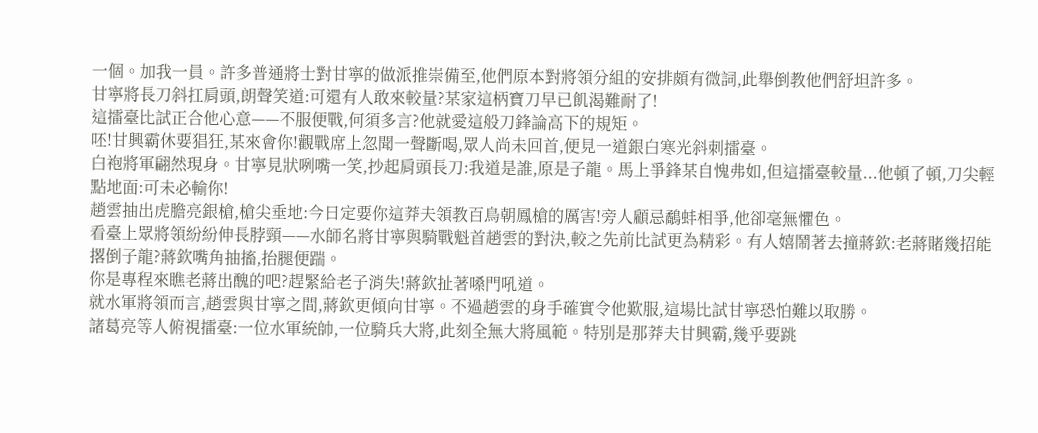一個。加我一員。許多普通將士對甘寧的做派推崇備至,他們原本對將領分組的安排頗有微詞,此舉倒教他們舒坦許多。
甘寧將長刀斜扛肩頭,朗聲笑道:可還有人敢來較量?某家這柄寶刀早已飢渴難耐了!
這擂臺比試正合他心意——不服便戰,何須多言?他就愛這般刀鋒論高下的規矩。
呸!甘興霸休要猖狂,某來會你!觀戰席上忽聞一聲斷喝,眾人尚未回首,便見一道銀白寒光斜刺擂臺。
白袍將軍翩然現身。甘寧見狀咧嘴一笑,抄起肩頭長刀:我道是誰,原是子龍。馬上爭鋒某自愧弗如,但這擂臺較量...他頓了頓,刀尖輕點地面:可未必輸你!
趙雲抽出虎膽亮銀槍,槍尖垂地:今日定要你這莽夫領教百鳥朝鳳槍的厲害!旁人顧忌鷸蚌相爭,他卻毫無懼色。
看臺上眾將領紛紛伸長脖頸——水師名將甘寧與騎戰魁首趙雲的對決,較之先前比試更為精彩。有人嬉鬧著去撞蔣欽:老蔣賭幾招能撂倒子龍?蔣欽嘴角抽搐,抬腿便踹。
你是專程來瞧老蔣出醜的吧?趕緊給老子消失!蔣欽扯著嗓門吼道。
就水軍將領而言,趙雲與甘寧之間,蔣欽更傾向甘寧。不過趙雲的身手確實令他歎服,這場比試甘寧恐怕難以取勝。
諸葛亮等人俯視擂臺:一位水軍統帥,一位騎兵大將,此刻全無大將風範。特別是那莽夫甘興霸,幾乎要跳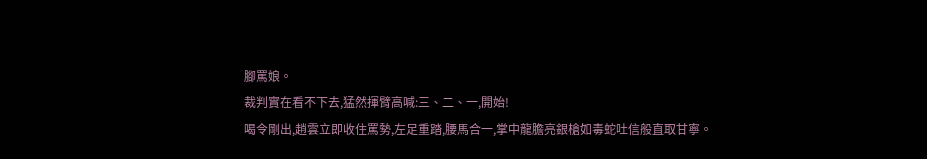腳罵娘。
裁判實在看不下去,猛然揮臂高喊:三、二、一,開始!
喝令剛出,趙雲立即收住罵勢,左足重踏,腰馬合一,掌中龍膽亮銀槍如毒蛇吐信般直取甘寧。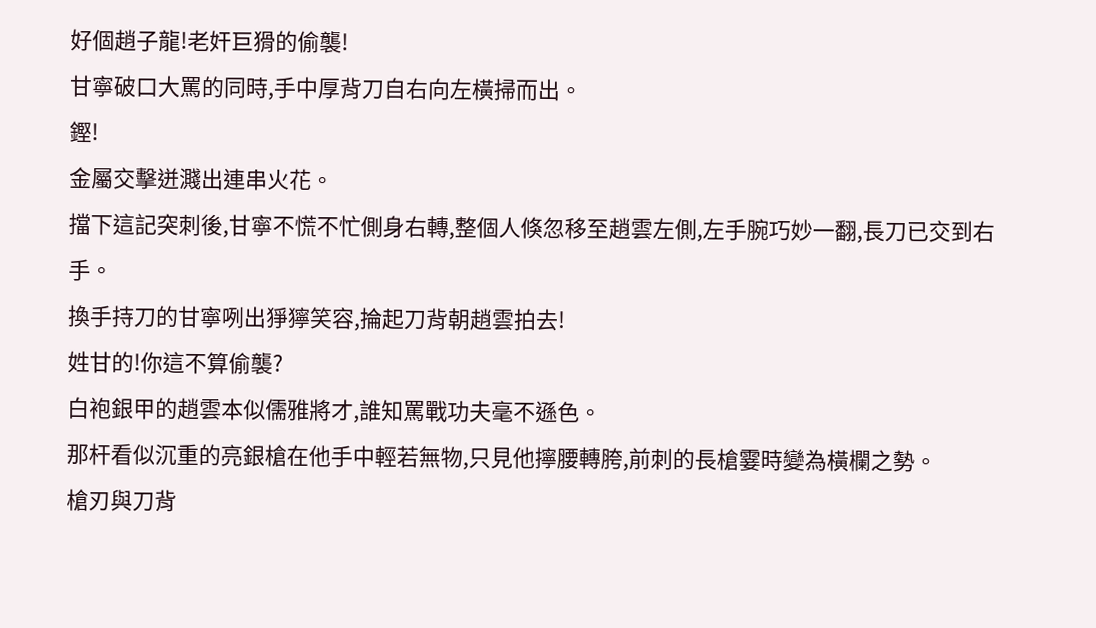好個趙子龍!老奸巨猾的偷襲!
甘寧破口大罵的同時,手中厚背刀自右向左橫掃而出。
鏗!
金屬交擊迸濺出連串火花。
擋下這記突刺後,甘寧不慌不忙側身右轉,整個人倏忽移至趙雲左側,左手腕巧妙一翻,長刀已交到右手。
換手持刀的甘寧咧出猙獰笑容,掄起刀背朝趙雲拍去!
姓甘的!你這不算偷襲?
白袍銀甲的趙雲本似儒雅將才,誰知罵戰功夫毫不遜色。
那杆看似沉重的亮銀槍在他手中輕若無物,只見他擰腰轉胯,前刺的長槍霎時變為橫欄之勢。
槍刃與刀背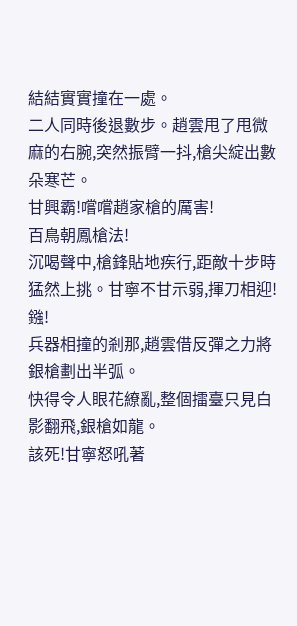結結實實撞在一處。
二人同時後退數步。趙雲甩了甩微麻的右腕,突然振臂一抖,槍尖綻出數朵寒芒。
甘興霸!嚐嚐趙家槍的厲害!
百鳥朝鳳槍法!
沉喝聲中,槍鋒貼地疾行,距敵十步時猛然上挑。甘寧不甘示弱,揮刀相迎!
鏹!
兵器相撞的剎那,趙雲借反彈之力將銀槍劃出半弧。
快得令人眼花繚亂,整個擂臺只見白影翻飛,銀槍如龍。
該死!甘寧怒吼著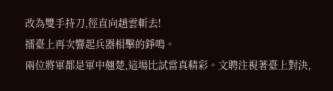改為雙手持刀,徑直向趙雲斬去!
擂臺上再次響起兵器相擊的錚鳴。
兩位將軍都是軍中翹楚,這場比試當真精彩。文聘注視著臺上對決,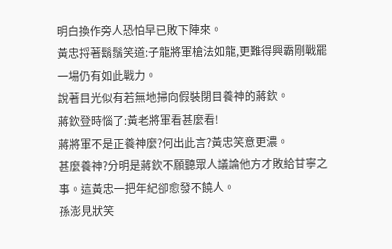明白換作旁人恐怕早已敗下陣來。
黃忠捋著鬍鬚笑道:子龍將軍槍法如龍,更難得興霸剛戰罷一場仍有如此戰力。
說著目光似有若無地掃向假裝閉目養神的蔣欽。
蔣欽登時惱了:黃老將軍看甚麼看!
蔣將軍不是正養神麼?何出此言?黃忠笑意更濃。
甚麼養神?分明是蔣欽不願聽眾人議論他方才敗給甘寧之事。這黃忠一把年紀卻愈發不饒人。
孫澎見狀笑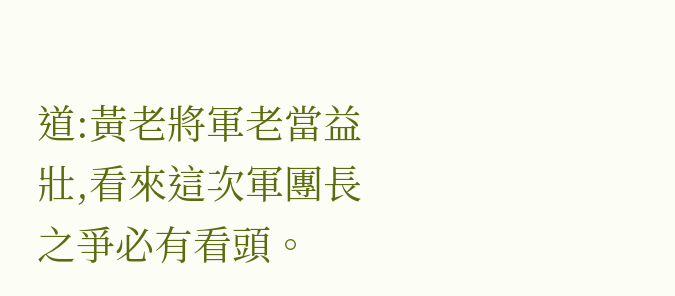道:黃老將軍老當益壯,看來這次軍團長之爭必有看頭。